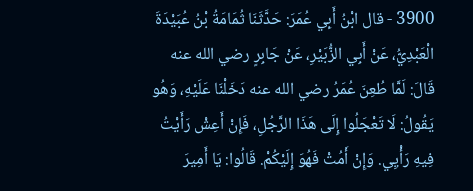3900 - قال ابْنُ أَبِي عُمَرَ: حَدَّثَنَا ثُمَامَةُ بْنُ عُبَيْدَةَ الْعَبْدِيُّ، عَنْ أَبِي الزُّبَيْرِ، عَنْ جَابِرٍ رضي الله عنه قَالَ: لَمَّا طُعِنَ عُمَرُ رضي الله عنه دَخَلْنَا عَلَيْهِ، وَهُو يَقُولُ: لَا تَعْجَلُوا إِلَى هَذَا الرَّجُلِ، فَإِنْ أَعِشْ رَأَيْتُ فِيهِ رَأْيِي. وَإِنْ أَمُتْ فَهُوَ إِلَيْكُمْ. قَالُوا: يَا أَمِيرَ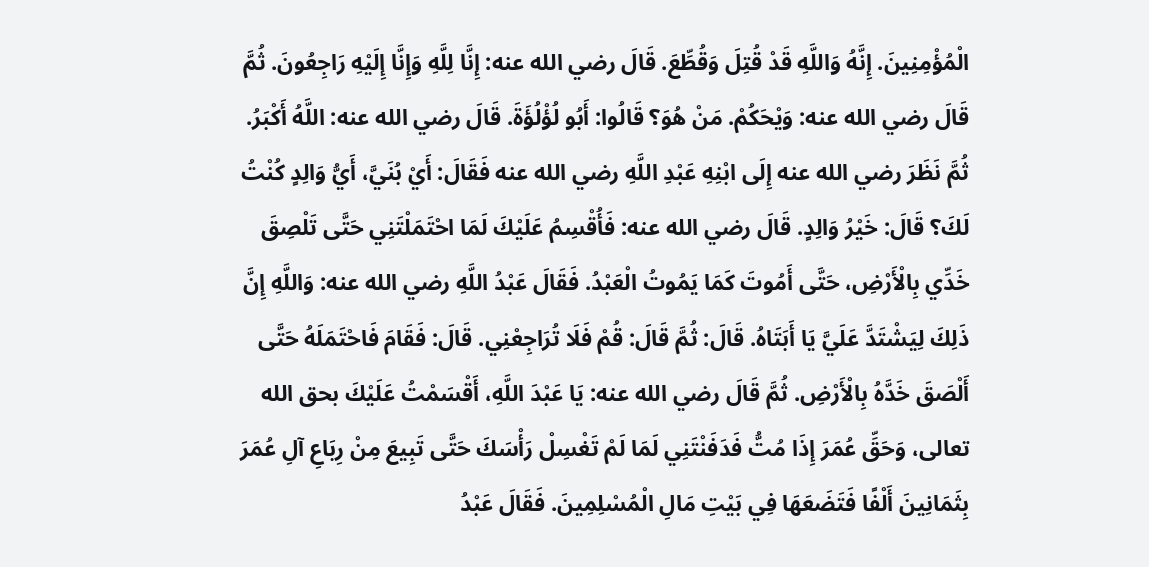الْمُؤْمِنِينَ. إِنَّهُ وَاللَّهِ قَدْ قُتِلَ وَقُطِّعَ. قَالَ رضي الله عنه: إِنَّا لِلَّهِ وَإِنَّا إِلَيْهِ رَاجِعُونَ. ثُمَّ قَالَ رضي الله عنه: وَيْحَكُمْ. مَنْ هُوَ؟ قَالُوا: أَبُو لُؤْلُؤَةَ. قَالَ رضي الله عنه: اللَّهُ أَكْبَرُ. ثُمَّ نَظَرَ رضي الله عنه إِلَى ابْنِهِ عَبْدِ اللَّهِ رضي الله عنه فَقَالَ: أَيْ بُنَيَّ، أَيُّ وَالِدٍ كُنْتُ لَكَ؟ قَالَ: خَيْرُ وَالِدٍ. قَالَ رضي الله عنه: فَأُقْسِمُ عَلَيْكَ لَمَا احْتَمَلْتَنِي حَتَّى تَلْصِقَ خَدِّي بِالْأَرْضِ، حَتَّى أَمُوتَ كَمَا يَمُوتُ الْعَبْدُ. فَقَالَ عَبْدُ اللَّهِ رضي الله عنه: وَاللَّهِ إِنَّ ذَلِكَ لِيَشْتَدَّ عَلَيَّ يَا أَبَتَاهُ. قَالَ: ثُمَّ قَالَ: قُمْ فَلَا تُرَاجِعْنِي. قَالَ: فَقَامَ فَاحْتَمَلَهُ حَتَّى أَلْصَقَ خَدَّهُ بِالْأَرْضِ. ثُمَّ قَالَ رضي الله عنه: يَا عَبْدَ اللَّهِ، أَقْسَمْتُ عَلَيْكَ بحق الله تعالى، وَحَقِّ عُمَرَ إِذَا مُتُّ فَدَفَنْتَنِي لَمَا لَمْ تَغْسِلْ رَأْسَكَ حَتَّى تَبِيعَ مِنْ رِبَاعِ آلِ عُمَرَ بِثَمَانِينَ أَلْفًا فَتَضَعَهَا فِي بَيْتِ مَالِ الْمُسْلِمِينَ. فَقَالَ عَبْدُ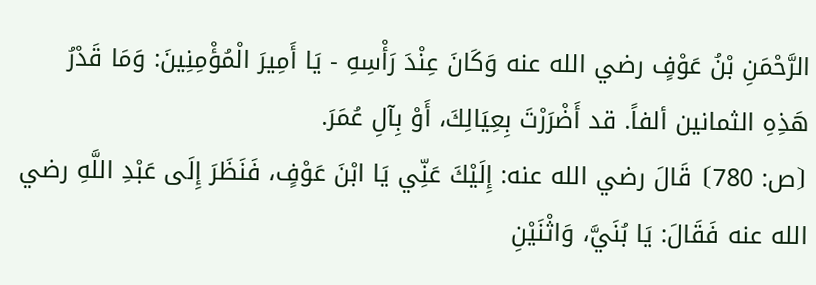الرَّحْمَنِ بْنُ عَوْفٍ رضي الله عنه وَكَانَ عِنْدَ رَأْسِهِ - يَا أَمِيرَ الْمُؤْمِنِينَ: وَمَا قَدْرُ هَذِهِ الثمانين ألفاً. قد أَضْرَرْتَ بِعِيَالِكَ، أَوْ بِآلِ عُمَرَ.
⦗ص: 780⦘ قَالَ رضي الله عنه: إِلَيْكَ عَنِّي يَا ابْنَ عَوْفٍ، فَنَظَرَ إِلَى عَبْدِ اللَّهِ رضي الله عنه فَقَالَ: يَا بُنَيَّ، وَاثْنَيْنِ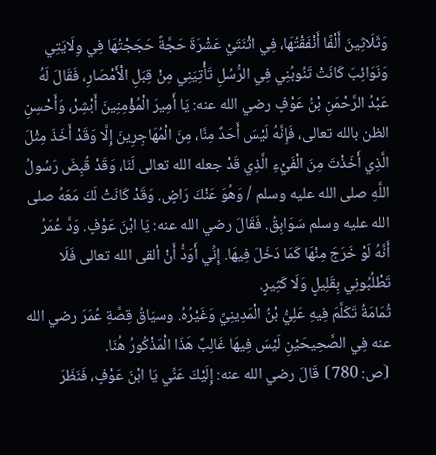وَثَلَاثِينَ أَلْفًا أَنْفَقْتُهَا، فِي اثْنَتَيْ عَشْرَةَ حَجَّةً حَجَجْتُهَا فِي وِلَايَتِي وَنَوَائِبَ كَانَتْ تَنُوبُنِي فِي الرُّسُلِ تَأْتِيَنِي مِنْ قِبَلِ الْأَمْصَارِ، فَقَالَ لَهُ عَبْدُ الرَّحْمَنِ بْنُ عَوْفٍ رضي الله عنه: يَا أَمِيرَ الْمُؤْمِنِينَ أَبْشِرْ، وَأَحْسِنِ الظن بالله تعالى، فَإِنَّهُ لَيْسَ أَحَدٌ مِنَّا، مِنَ الْمُهَاجِرِينَ إِلَّا وَقَدْ أَخَذَ مِثْلَ الَّذِي أَخَذْتَ مِنَ الْفَيْءِ الَّذِي قَدْ جعله الله تعالى لَنَا، وَقَدْ قُبِضَ رَسُولُ اللَّهِ صلى الله عليه وسلم / وَهُوَ عَنْكَ رَاضٍ. وَقَدْ كَانَتْ لَكَ مَعَهُ صلى الله عليه وسلم سَوَابِقُ. فَقَالَ رضي الله عنه: يَا ابْنَ عَوْفٍ. وَدَّ عُمَرُ أَنَّهُ لَوْ خَرَجَ مِنْهَا كَمَا دَخَلَ فِيهَا. إِنِّي أَوَدُّ أَنْ ألقى الله تعالى فَلَا تَطْلُبُونِي بِقَلِيلٍ وَلَا كَثِيرٍ.
ثُمَامَةُ تَكَلَّمَ فِيهِ عَلِيُّ بْنُ الْمَدِينِيِّ وَغَيْرُهُ. وسيَاقُ قِصَّةِ عُمَرَ رضي الله عنه فِي الصَّحِيحَيْنِ لَيْسَ فِيهَا غَالِبٌ هَذَا الْمَذْكُورُ هُنَا.
⦗ص: 780⦘ قَالَ رضي الله عنه: إِلَيْكَ عَنِّي يَا ابْنَ عَوْفٍ، فَنَظَرَ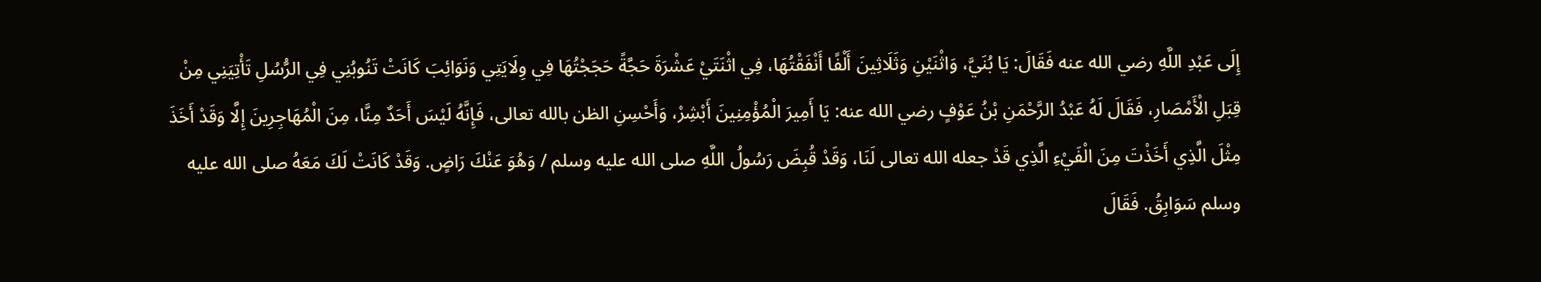إِلَى عَبْدِ اللَّهِ رضي الله عنه فَقَالَ: يَا بُنَيَّ، وَاثْنَيْنِ وَثَلَاثِينَ أَلْفًا أَنْفَقْتُهَا، فِي اثْنَتَيْ عَشْرَةَ حَجَّةً حَجَجْتُهَا فِي وِلَايَتِي وَنَوَائِبَ كَانَتْ تَنُوبُنِي فِي الرُّسُلِ تَأْتِيَنِي مِنْ قِبَلِ الْأَمْصَارِ، فَقَالَ لَهُ عَبْدُ الرَّحْمَنِ بْنُ عَوْفٍ رضي الله عنه: يَا أَمِيرَ الْمُؤْمِنِينَ أَبْشِرْ، وَأَحْسِنِ الظن بالله تعالى، فَإِنَّهُ لَيْسَ أَحَدٌ مِنَّا، مِنَ الْمُهَاجِرِينَ إِلَّا وَقَدْ أَخَذَ مِثْلَ الَّذِي أَخَذْتَ مِنَ الْفَيْءِ الَّذِي قَدْ جعله الله تعالى لَنَا، وَقَدْ قُبِضَ رَسُولُ اللَّهِ صلى الله عليه وسلم / وَهُوَ عَنْكَ رَاضٍ. وَقَدْ كَانَتْ لَكَ مَعَهُ صلى الله عليه وسلم سَوَابِقُ. فَقَالَ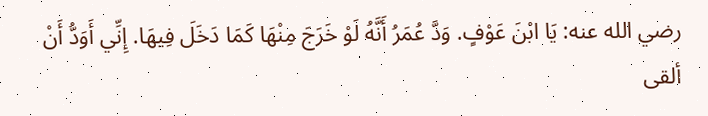رضي الله عنه: يَا ابْنَ عَوْفٍ. وَدَّ عُمَرُ أَنَّهُ لَوْ خَرَجَ مِنْهَا كَمَا دَخَلَ فِيهَا. إِنِّي أَوَدُّ أَنْ ألقى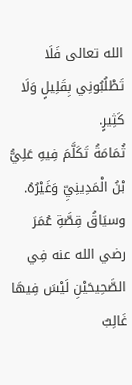الله تعالى فَلَا تَطْلُبُونِي بِقَلِيلٍ وَلَا كَثِيرٍ.
ثُمَامَةُ تَكَلَّمَ فِيهِ عَلِيُّ بْنُ الْمَدِينِيِّ وَغَيْرُهُ. وسيَاقُ قِصَّةِ عُمَرَ رضي الله عنه فِي الصَّحِيحَيْنِ لَيْسَ فِيهَا غَالِبٌ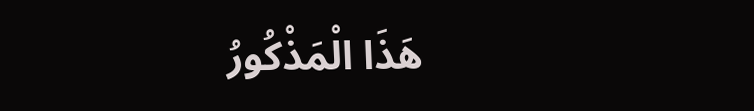هَذَا الْمَذْكُورُ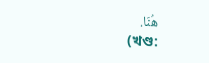هُنَا.
(খণ্ড: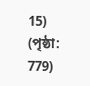15) (পৃষ্ঠা: 779)